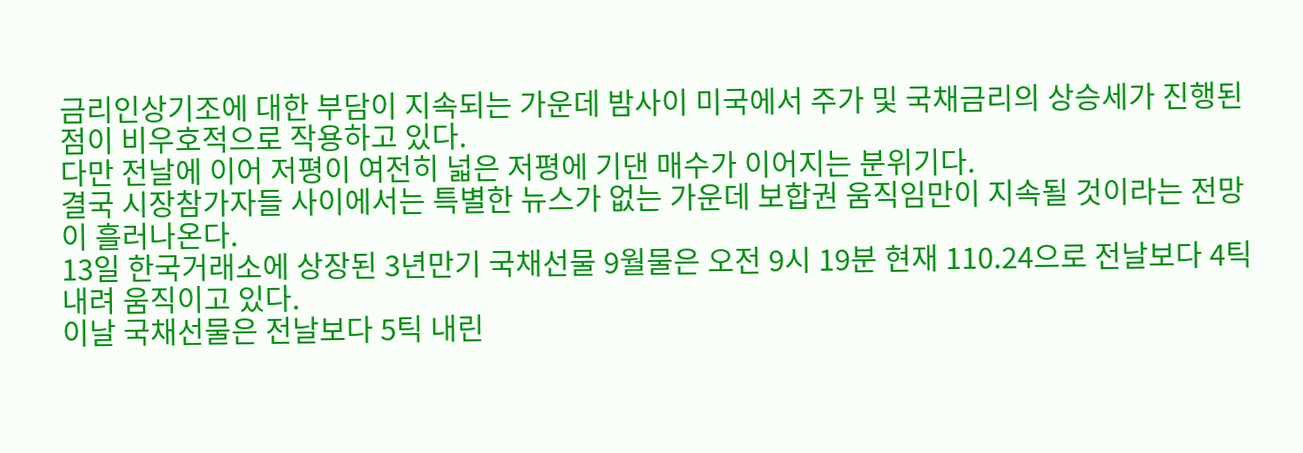금리인상기조에 대한 부담이 지속되는 가운데 밤사이 미국에서 주가 및 국채금리의 상승세가 진행된 점이 비우호적으로 작용하고 있다.
다만 전날에 이어 저평이 여전히 넓은 저평에 기댄 매수가 이어지는 분위기다.
결국 시장참가자들 사이에서는 특별한 뉴스가 없는 가운데 보합권 움직임만이 지속될 것이라는 전망이 흘러나온다.
13일 한국거래소에 상장된 3년만기 국채선물 9월물은 오전 9시 19분 현재 110.24으로 전날보다 4틱 내려 움직이고 있다.
이날 국채선물은 전날보다 5틱 내린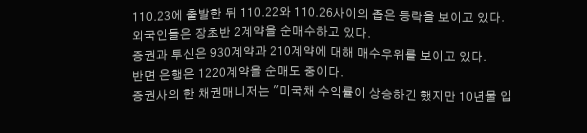110.23에 출발한 뒤 110.22와 110.26사이의 좁은 등락을 보이고 있다.
외국인들은 장초반 2계약을 순매수하고 있다.
증권과 투신은 930계약과 210계약에 대해 매수우위를 보이고 있다.
반면 은행은 1220계약을 순매도 중이다.
증권사의 한 채권매니저는 "미국채 수익률이 상승하긴 했지만 10년물 입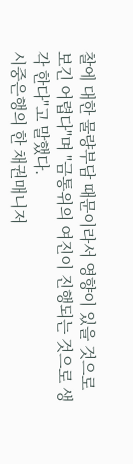찰에 대한 물량부담 때문이라서 영향이 있을 것으로 보긴 어렵다"며 "금통위의 여진이 진행되는 것으로 생각 한다"고 말했다.
시중은행의 한 채권매니저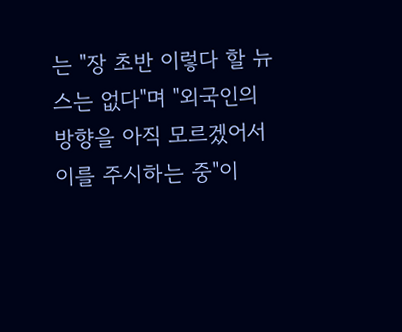는 "장 초반 이렇다 할 뉴스는 없다"며 "외국인의 방향을 아직 모르겠어서 이를 주시하는 중"이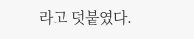라고 덧붙였다.